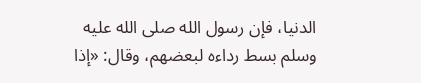الدنيا، فإن رسول الله صلى الله عليه وسلم بسط رداءه لبعضهم، وقال: «إذا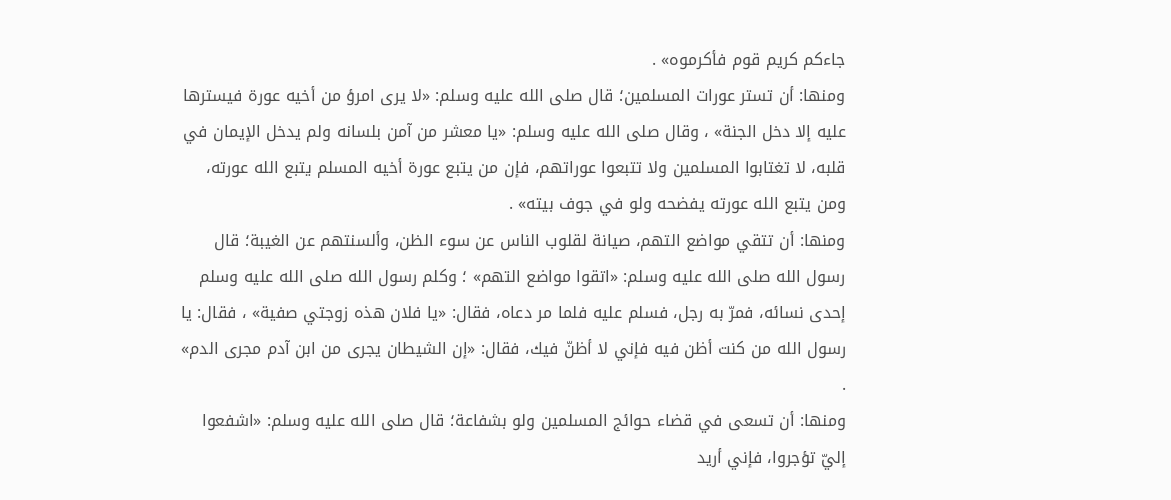جاءكم كريم قوم فأكرموه» .
ومنها: أن تستر عورات المسلمين؛ قال صلى الله عليه وسلم: «لا يرى امرؤ من أخيه عورة فيسترها عليه إلا دخل الجنة» ، وقال صلى الله عليه وسلم: «يا معشر من آمن بلسانه ولم يدخل الإيمان في قلبه، لا تغتابوا المسلمين ولا تتبعوا عوراتهم، فإن من يتبع عورة أخيه المسلم يتبع الله عورته، ومن يتبع الله عورته يفضحه ولو في جوف بيته» .
ومنها: أن تتقي مواضع التهم، صيانة لقلوب الناس عن سوء الظن، وألسنتهم عن الغيبة؛ قال رسول الله صلى الله عليه وسلم: «اتقوا مواضع التهم» ؛ وكلم رسول الله صلى الله عليه وسلم إحدى نسائه، فمرّ به رجل، فسلم عليه فلما مر دعاه، فقال: «يا فلان هذه زوجتي صفية» ، فقال: يا رسول الله من كنت أظن فيه فإني لا أظنّ فيك، فقال: «إن الشيطان يجرى من ابن آدم مجرى الدم» .
ومنها: أن تسعى في قضاء حوائج المسلمين ولو بشفاعة؛ قال صلى الله عليه وسلم: «اشفعوا إليّ تؤجروا، فإني أريد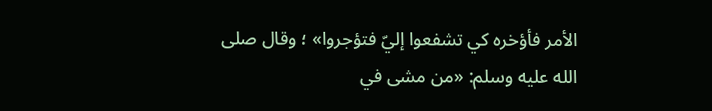الأمر فأؤخره كي تشفعوا إليّ فتؤجروا» ؛ وقال صلى الله عليه وسلم: «من مشى في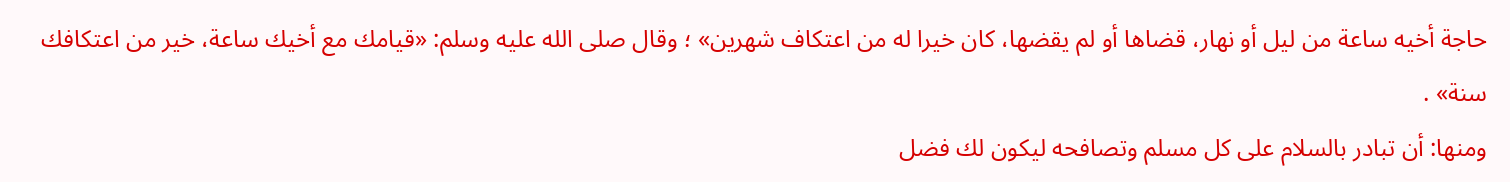حاجة أخيه ساعة من ليل أو نهار، قضاها أو لم يقضها، كان خيرا له من اعتكاف شهرين» ؛ وقال صلى الله عليه وسلم: «قيامك مع أخيك ساعة، خير من اعتكافك سنة» .
ومنها: أن تبادر بالسلام على كل مسلم وتصافحه ليكون لك فضل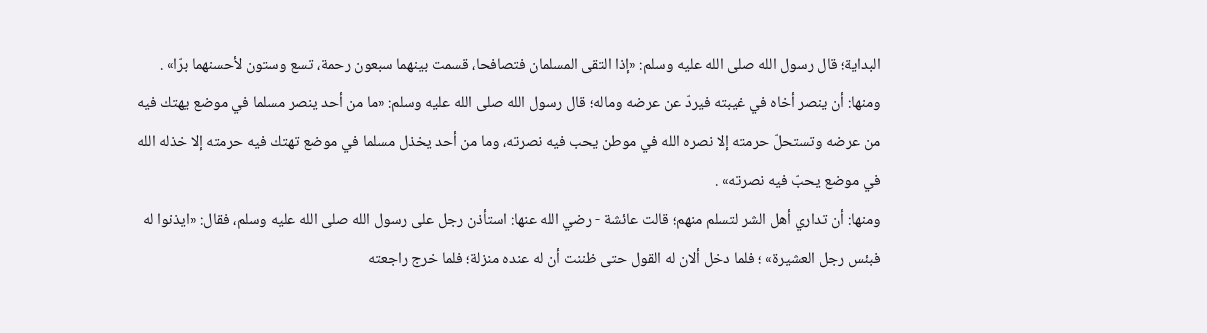البداية؛ قال رسول الله صلى الله عليه وسلم: «إذا التقى المسلمان فتصافحا، قسمت بينهما سبعون رحمة، تسع وستون لأحسنهما برّا» .
ومنها: أن ينصر أخاه في غيبته فيردّ عن عرضه وماله؛ قال رسول الله صلى الله عليه وسلم: «ما من أحد ينصر مسلما في موضع يهتك فيه من عرضه وتستحلّ حرمته إلا نصره الله في موطن يحب فيه نصرته، وما من أحد يخذل مسلما في موضع تهتك فيه حرمته إلا خذله الله في موضع يحبّ فيه نصرته» .
ومنها: أن تداري أهل الشر لتسلم منهم؛ قالت عائشة - رضي الله عنها: استأذن رجل على رسول الله صلى الله عليه وسلم، فقال: «ايذنوا له فبئس رجل العشيرة» ؛ فلما دخل ألان له القول حتى ظننت أن له عنده منزلة؛ فلما خرج راجعته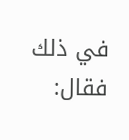في ذلك فقال: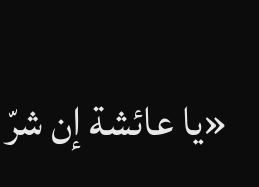«يا عائشة إن شرّ